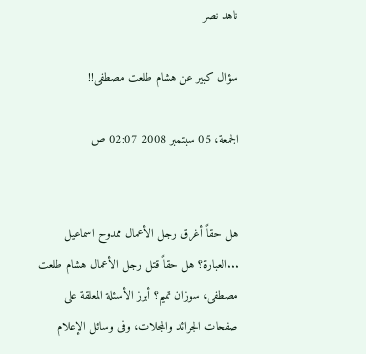ناهد نصر

سؤال كبير عن هشام طلعت مصطفى!!

الجمعة، 05 سبتمبر 2008 02:07 ص


هل حقاً أغرق رجل الأعمال ممدوح اسماعيل ...العبارة؟ هل حقاً قتل رجل الأعمال هشام طلعت مصطفى، سوزان تميم؟ أبرز الأسئلة المعلقة على صفحات الجرائد والمجلات، وفى وسائل الإعلام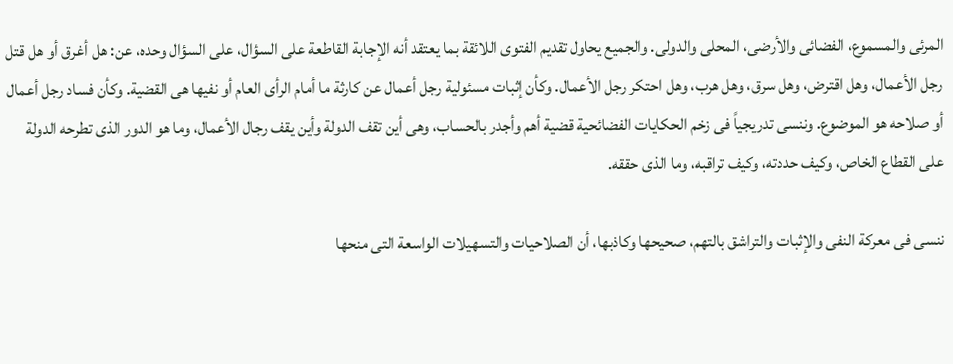المرئى والمسموع، الفضائى والأرضى، المحلى والدولى. والجميع يحاول تقديم الفتوى اللائقة بما يعتقد أنه الإجابة القاطعة على السؤال، على السؤال وحده، عن: هل أغرق أو هل قتل رجل الأعمال، وهل اقترض، وهل سرق، وهل هرب، وهل احتكر رجل الأعمال. وكأن إثبات مسئولية رجل أعمال عن كارثة ما أمام الرأى العام أو نفيها هى القضية. وكأن فساد رجل أعمال أو صلاحه هو الموضوع. وننسى تدريجياً فى زخم الحكايات الفضائحية قضية أهم وأجدر بالحساب، وهى أين تقف الدولة وأين يقف رجال الأعمال، وما هو الدور الذى تطرحه الدولة على القطاع الخاص، وكيف حددته، وكيف تراقبه، وما الذى حققه.

ننسى فى معركة النفى والإثبات والتراشق بالتهم، صحيحها وكاذبها، أن الصلاحيات والتسهيلات الواسعة التى منحها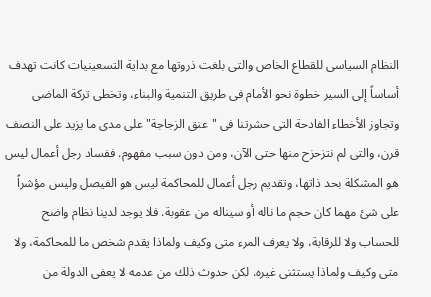النظام السياسى للقطاع الخاص والتى بلغت ذروتها مع بداية التسعينيات كانت تهدف أساساً إلى السير خطوة نحو الأمام فى طريق التنمية والبناء، وتخطى تركة الماضى وتجاوز الأخطاء الفادحة التى حشرتنا فى "عنق الزجاجة" على مدى ما يزيد على النصف قرن، والتى لم نتزحزح منها حتى الآن، ومن دون سبب مفهوم. ففساد رجل أعمال ليس هو المشكلة بحد ذاتها، وتقديم رجل أعمال للمحاكمة ليس هو الفيصل وليس مؤشراً على شئ مهما كان حجم ما ناله أو سيناله من عقوبة. فلا يوجد لدينا نظام واضح للحساب ولا للرقابة، ولا يعرف المرء متى وكيف ولماذا يقدم شخص ما للمحاكمة، ولا متى وكيف ولماذا يستثنى غيره. لكن حدوث ذلك من عدمه لا يعفى الدولة من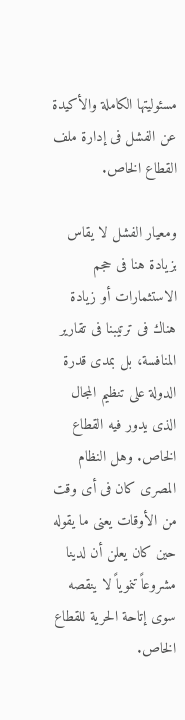مسئوليتها الكاملة والأكيدة عن الفشل فى إدارة ملف القطاع الخاص.

ومعيار الفشل لا يقاس بزيادة هنا فى حجم الاستثمارات أو زيادة هناك فى ترتيبنا فى تقارير المنافسة، بل بمدى قدرة الدولة على تنظيم المجال الذى يدور فيه القطاع الخاص. وهل النظام المصرى كان فى أى وقت من الأوقات يعنى ما يقوله حين كان يعلن أن لدينا مشروعاً تنموياً لا ينقصه سوى إتاحة الحرية للقطاع الخاص.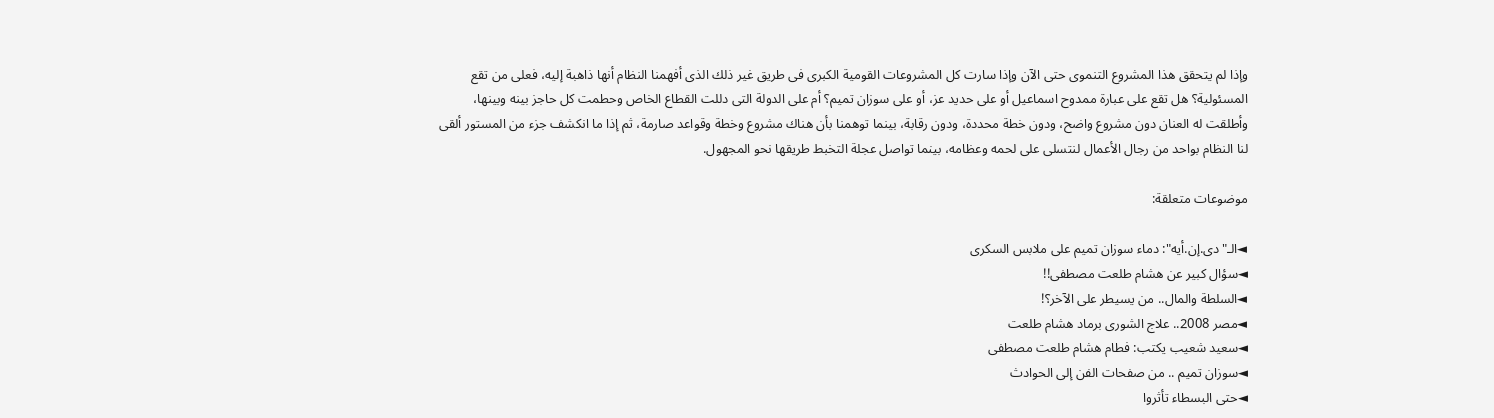وإذا لم يتحقق هذا المشروع التنموى حتى الآن وإذا سارت كل المشروعات القومية الكبرى فى طريق غير ذلك الذى أفهمنا النظام أنها ذاهبة إليه، فعلى من تقع المسئولية؟ هل تقع على عبارة ممدوح اسماعيل أو على حديد عز، أو على سوزان تميم؟ أم على الدولة التى دللت القطاع الخاص وحطمت كل حاجز بينه وبينها، وأطلقت له العنان دون مشروع واضح، ودون خطة محددة، ودون رقابة، بينما توهمنا بأن هناك مشروع وخطة وقواعد صارمة، ثم إذا ما انكشف جزء من المستور ألقى لنا النظام بواحد من رجال الأعمال لنتسلى على لحمه وعظامه، بينما تواصل عجلة التخبط طريقها نحو المجهول.

موضوعات متعلقة:

◄الـ"دى.إن.أيه": دماء سوزان تميم على ملابس السكرى
◄سؤال كبير عن هشام طلعت مصطفى!!
◄السلطة والمال.. من يسيطر على الآخر؟!
◄مصر 2008.. علاج الشورى برماد هشام طلعت
◄سعيد شعيب يكتب: فطام هشام طلعت مصطفى
◄سوزان تميم .. من صفحات الفن إلى الحوادث
◄حتى البسطاء تأثروا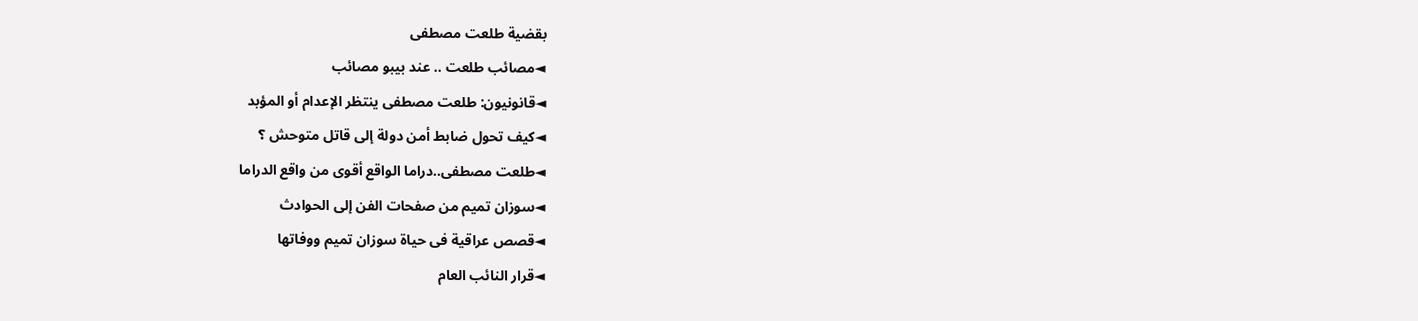بقضية طلعت مصطفى
◄مصائب طلعت .. عند بيبو مصائب
◄قانونيون: طلعت مصطفى ينتظر الإعدام أو المؤبد
◄كيف تحول ضابط أمن دولة إلى قاتل متوحش ؟
◄طلعت مصطفى..دراما الواقع أقوى من واقع الدراما
◄سوزان تميم من صفحات الفن إلى الحوادث
◄قصص عراقية فى حياة سوزان تميم ووفاتها
◄قرار النائب العام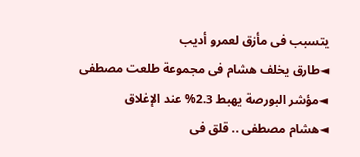يتسبب فى مأزق لعمرو أديب
◄طارق يخلف هشام فى مجموعة طلعت مصطفى
◄مؤشر البورصة يهبط 2.3% عند الإغلاق
◄هشام مصطفى .. قلق فى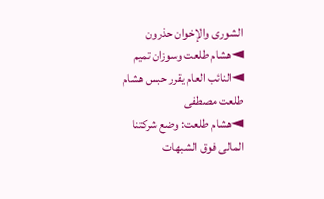الشورى والإخوان حذرون
◄هشام طلعت وسوزان تميم
◄النائب العام يقرر حبس هشام طلعت مصطفى
◄هشام طلعت: وضع شركتنا المالى فوق الشبهات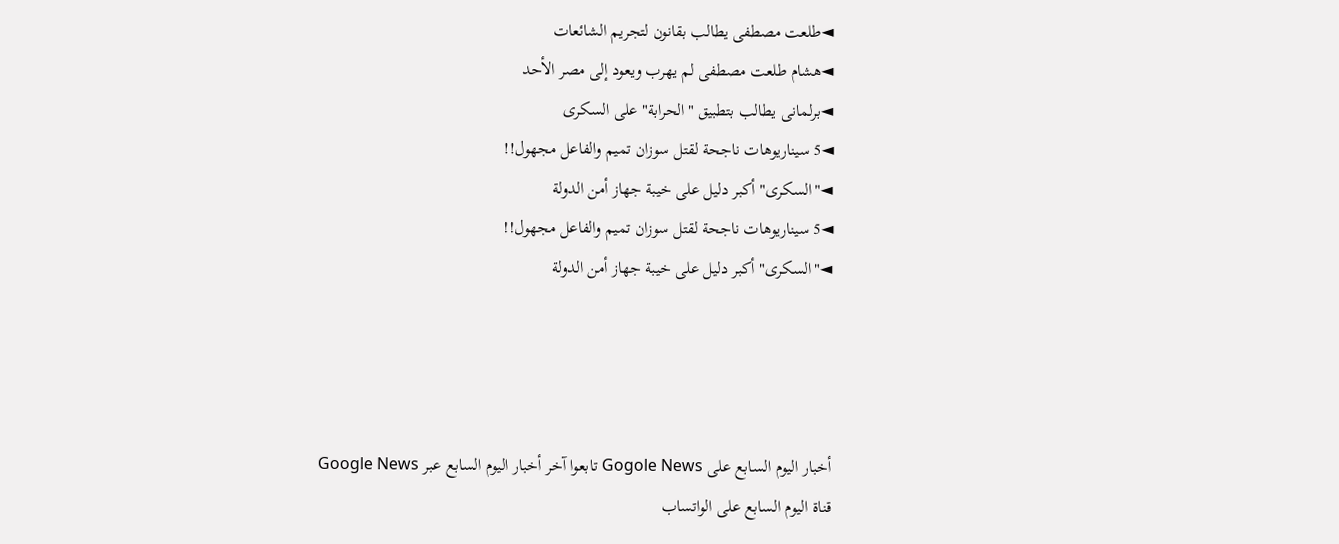◄طلعت مصطفى يطالب بقانون لتجريم الشائعات
◄هشام طلعت مصطفى لم يهرب ويعود إلى مصر الأحد
◄برلمانى يطالب بتطبيق "الحرابة" على السكرى
◄5 سيناريوهات ناجحة لقتل سوزان تميم والفاعل مجهول!!
◄"السكرى" أكبر دليل على خيبة جهاز أمن الدولة
◄5 سيناريوهات ناجحة لقتل سوزان تميم والفاعل مجهول!!
◄"السكرى" أكبر دليل على خيبة جهاز أمن الدولة




أخبار اليوم السابع على Gogole News تابعوا آخر أخبار اليوم السابع عبر Google News
قناة اليوم السابع على الواتساب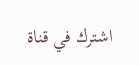اشترك في قناة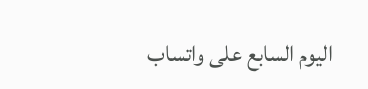اليوم السابع على واتساب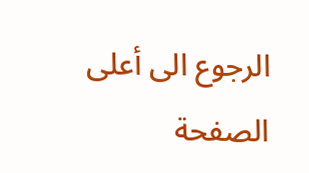الرجوع الى أعلى الصفحة